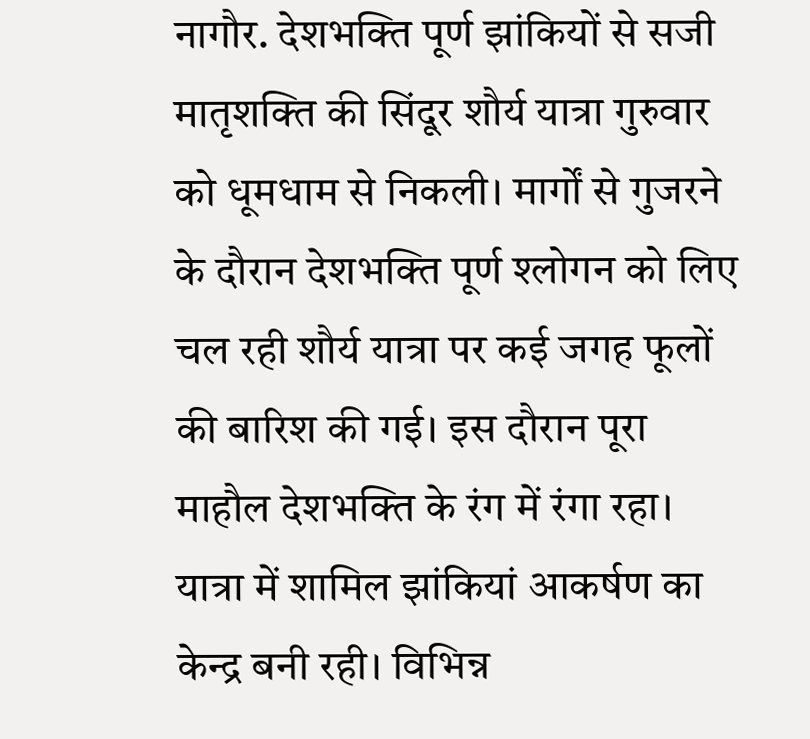नागौर. देशभक्ति पूर्ण झांकियों से सजी मातृशक्ति की सिंदूर शौर्य यात्रा गुरुवार को धूमधाम से निकली। मार्गों से गुजरने के दौरान देशभक्ति पूर्ण श्लोगन को लिए चल रही शौर्य यात्रा पर कई जगह फूलों की बारिश की गई। इस दौरान पूरा माहौल देशभक्ति के रंग में रंगा रहा। यात्रा में शामिल झांकियां आकर्षण का केन्द्र बनी रही। विभिन्न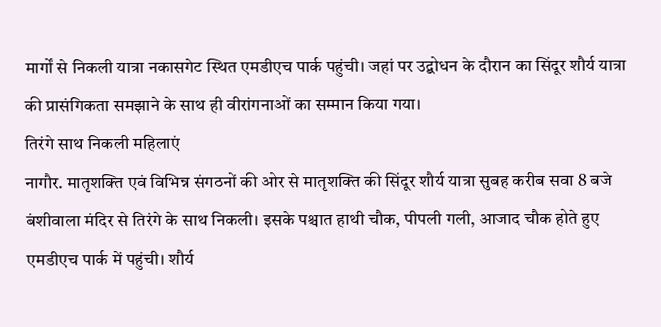मार्गों से निकली यात्रा नकासगेट स्थित एमडीएच पार्क पहुंची। जहां पर उद्बोधन के दौरान का सिंदूर शौर्य यात्रा की प्रासंगिकता समझाने के साथ ही वीरांगनाओं का सम्मान किया गया।
तिरंगे साथ निकली महिलाएं
नागौर. मातृशक्ति एवं विभिन्न संगठनों की ओर से मातृशक्ति की सिंदूर शौर्य यात्रा सुबह करीब सवा 8 बजे बंशीवाला मंदिर से तिरंगे के साथ निकली। इसके पश्चात हाथी चौक, पीपली गली, आजाद चौक होते हुए एमडीएच पार्क में पहुंची। शौर्य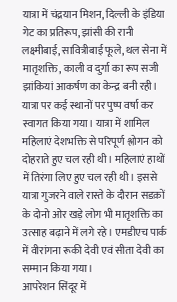यात्रा में चंद्रयान मिशन, दिल्ली के इंडिया गेट का प्रतिरूप, झांसी की रानी लक्ष्मीबाई, सावित्रीबाई फूले, थल सेना में मातृशक्ति, काली व दुर्गा का रूप सजी झांकियां आकर्षण का केन्द्र बनी रही। यात्रा पर कई स्थानों पर पुष्प वर्षा कर स्वागत किया गया। यात्रा में शामिल महिलाएं देशभक्ति से परिपूर्ण श्लोगन को दोहराते हुए चल रही थी। महिलाएं हाथों में तिरंगा लिए हुए चल रही थी। इससे यात्रा गुजरने वाले रास्ते के दौरान सडक़ों के दोनो ओर खड़े लोग भी मातृशक्ति का उत्साह बढ़ाने में लगे रहे। एमडीएच पार्क में वीरांगना रूकी देवी एवं सीता देवी का सम्मान किया गया।
आपरेशन सिंदूर में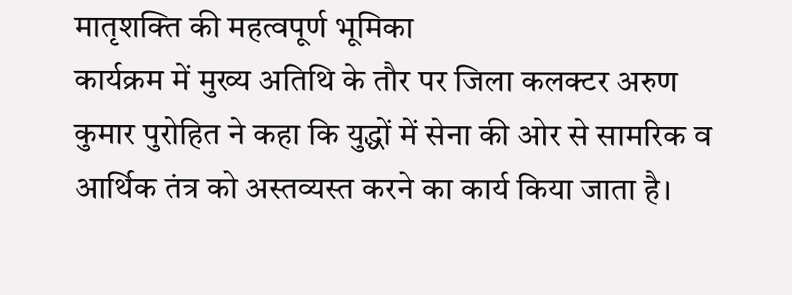मातृशक्ति की महत्वपूर्ण भूमिका
कार्यक्रम में मुख्य अतिथि के तौर पर जिला कलक्टर अरुण कुमार पुरोहित ने कहा कि युद्धों में सेना की ओर से सामरिक व आर्थिक तंत्र को अस्तव्यस्त करने का कार्य किया जाता है।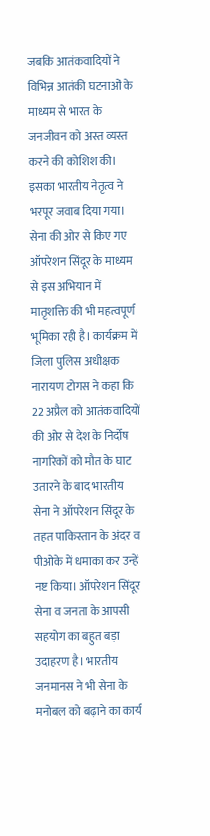जबकि आतंकवादियों ने विभिन्न आतंकी घटनाओं के माध्यम से भारत के जनजीवन को अस्त व्यस्त करने की कोशिश की। इसका भारतीय नेतृत्व ने भरपूर जवाब दिया गया। सेना की ओर से किए गए ऑपरेशन सिंदूर के माध्यम से इस अभियान में मातृशक्ति की भी महत्वपूर्ण भूमिका रही है। कार्यक्रम में जिला पुलिस अधीक्षक नारायण टोगस ने कहा कि 22 अप्रैल को आतंकवादियों की ओर से देश के निर्दोष नागरिकों को मौत के घाट उतारने के बाद भारतीय सेना ने ऑपरेशन सिंदूर के तहत पाकिस्तान के अंदर व पीओके में धमाका कर उन्हें नष्ट किया। ऑपरेशन सिंदूर सेना व जनता के आपसी सहयोग का बहुत बड़ा उदाहरण है। भारतीय जनमानस ने भी सेना के मनोबल को बढ़ाने का कार्य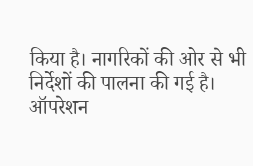किया है। नागरिकों की ओर से भी निर्देशों की पालना की गई है। ऑपरेशन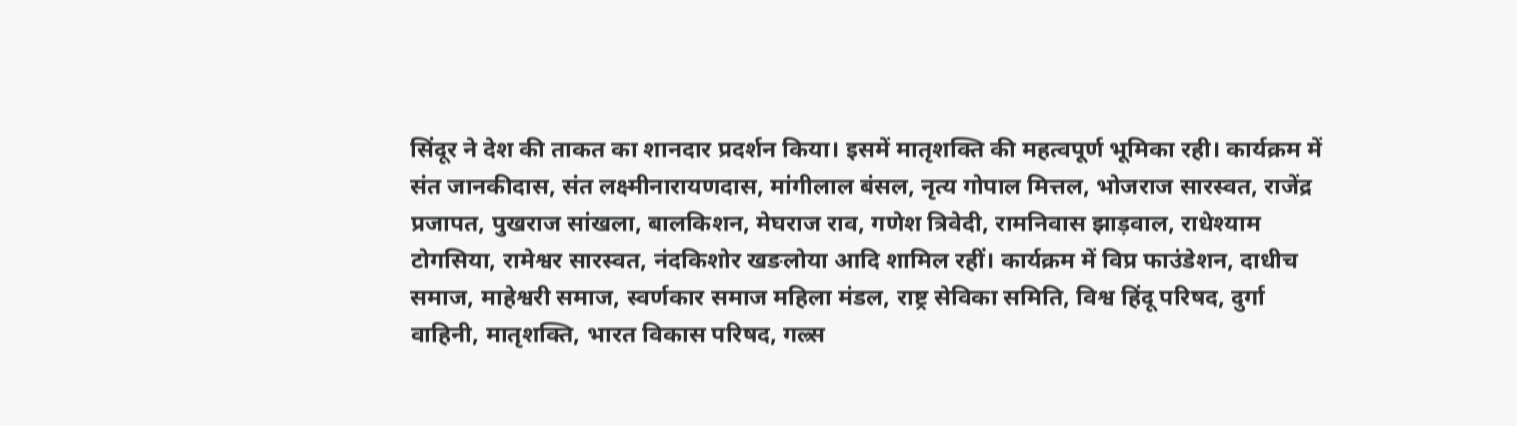सिंदूर ने देश की ताकत का शानदार प्रदर्शन किया। इसमें मातृशक्ति की महत्वपूर्ण भूमिका रही। कार्यक्रम में संत जानकीदास, संत लक्ष्मीनारायणदास, मांगीलाल बंसल, नृत्य गोपाल मित्तल, भोजराज सारस्वत, राजेंद्र प्रजापत, पुखराज सांखला, बालकिशन, मेघराज राव, गणेश त्रिवेदी, रामनिवास झाड़वाल, राधेश्याम टोगसिया, रामेश्वर सारस्वत, नंदकिशोर खङलोया आदि शामिल रहीं। कार्यक्रम में विप्र फाउंडेशन, दाधीच समाज, माहेश्वरी समाज, स्वर्णकार समाज महिला मंडल, राष्ट्र सेविका समिति, विश्व हिंदू परिषद, दुर्गा वाहिनी, मातृशक्ति, भारत विकास परिषद, गल्र्स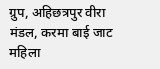ग्रुप, अहिछत्रपुर वीरा मंडल, करमा बाई जाट महिला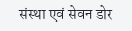संस्था एवं सेवन डोर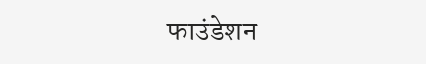फाउंडेशन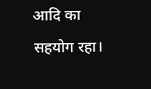आदि का सहयोग रहा।